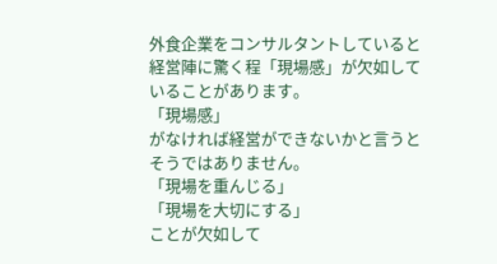外食企業をコンサルタントしていると
経営陣に驚く程「現場感」が欠如して
いることがあります。
「現場感」
がなければ経営ができないかと言うと
そうではありません。
「現場を重んじる」
「現場を大切にする」
ことが欠如して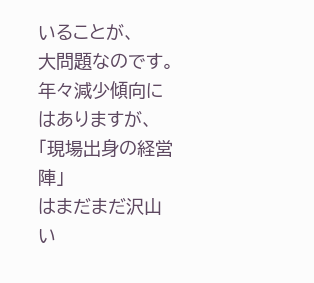いることが、
大問題なのです。
年々減少傾向にはありますが、
「現場出身の経営陣」
はまだまだ沢山い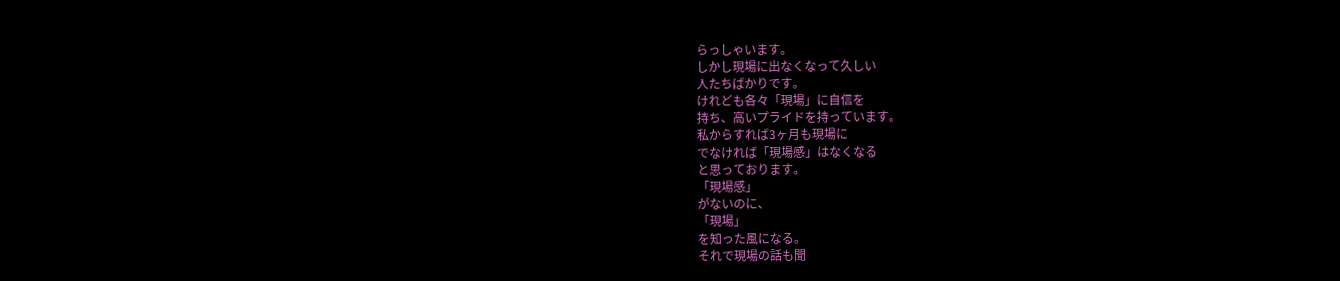らっしゃいます。
しかし現場に出なくなって久しい
人たちばかりです。
けれども各々「現場」に自信を
持ち、高いプライドを持っています。
私からすれば3ヶ月も現場に
でなければ「現場感」はなくなる
と思っております。
「現場感」
がないのに、
「現場」
を知った風になる。
それで現場の話も聞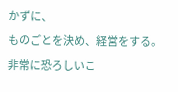かずに、
ものごとを決め、経営をする。
非常に恐ろしいこ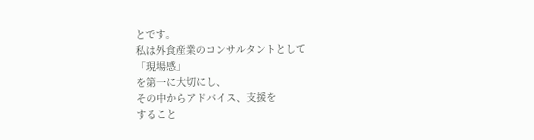とです。
私は外食産業のコンサルタントとして
「現場感」
を第一に大切にし、
その中からアドバイス、支援を
すること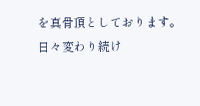を真骨頂としております。
日々変わり続け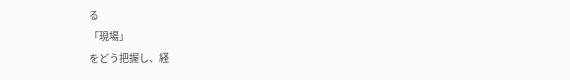る
「現場」
をどう把握し、経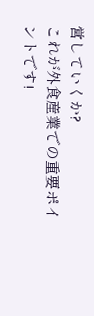営していくか?
これが外食産業での重要ポイントです!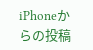iPhoneからの投稿